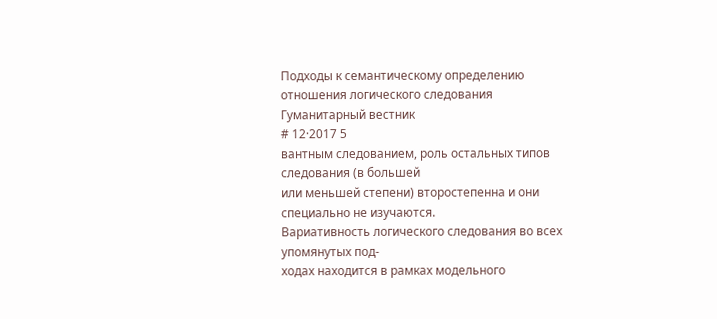Подходы к семантическому определению отношения логического следования
Гуманитарный вестник
# 12·2017 5
вантным следованием, роль остальных типов следования (в большей
или меньшей степени) второстепенна и они специально не изучаются.
Вариативность логического следования во всех упомянутых под-
ходах находится в рамках модельного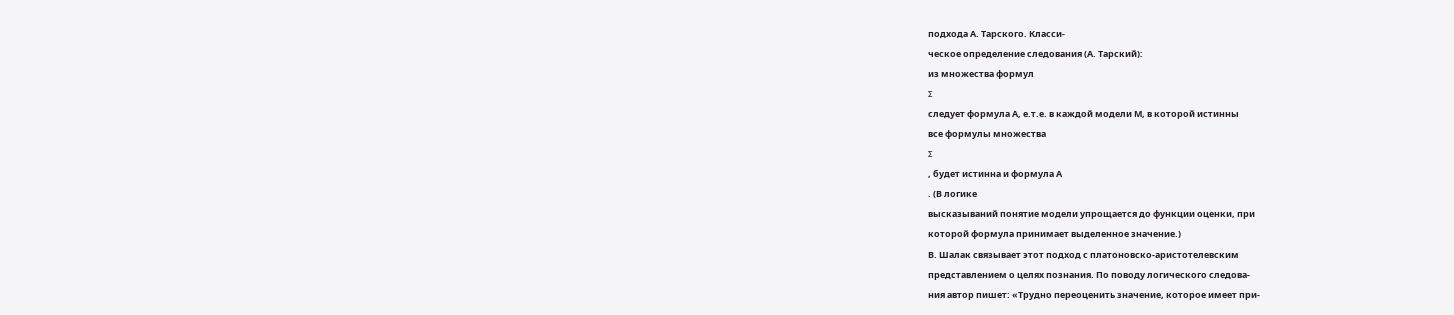подхода А. Тарского. Класси-
ческое определение следования (А. Тарский):
из множества формул
Σ
следует формула А, е.т.е. в каждой модели М, в которой истинны
все формулы множества
Σ
, будет истинна и формула А
. (В логике
высказываний понятие модели упрощается до функции оценки, при
которой формула принимает выделенное значение.)
В. Шалак связывает этот подход с платоновско-аристотелевским
представлением о целях познания. По поводу логического следова-
ния автор пишет: «Трудно переоценить значение, которое имеет при-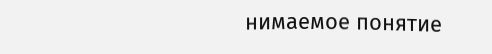нимаемое понятие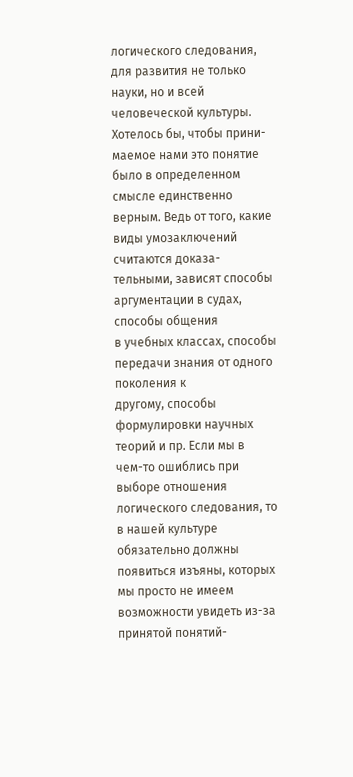логического следования, для развития не только
науки, но и всей человеческой культуры. Хотелось бы, чтобы прини-
маемое нами это понятие было в определенном смысле единственно
верным. Ведь от того, какие виды умозаключений считаются доказа-
тельными, зависят способы аргументации в судах, способы общения
в учебных классах, способы передачи знания от одного поколения к
другому, способы формулировки научных теорий и пр. Если мы в
чем-то ошиблись при выборе отношения логического следования, то
в нашей культуре обязательно должны появиться изъяны, которых
мы просто не имеем возможности увидеть из-за принятой понятий-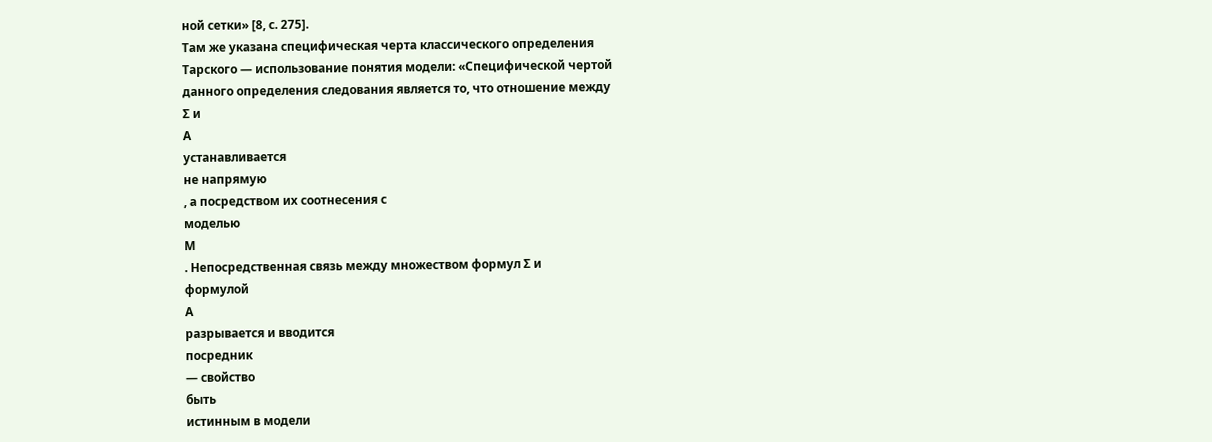ной сетки» [8, с. 275].
Там же указана специфическая черта классического определения
Тарского — использование понятия модели: «Специфической чертой
данного определения следования является то, что отношение между
Σ и
А
устанавливается
не напрямую
, а посредством их соотнесения с
моделью
М
. Непосредственная связь между множеством формул Σ и
формулой
А
разрывается и вводится
посредник
— свойство
быть
истинным в модели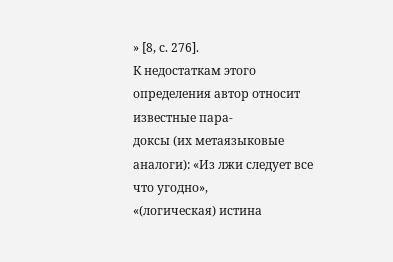» [8, с. 276].
К недостаткам этого определения автор относит известные пара-
доксы (их метаязыковые аналоги): «Из лжи следует все что угодно»,
«(логическая) истина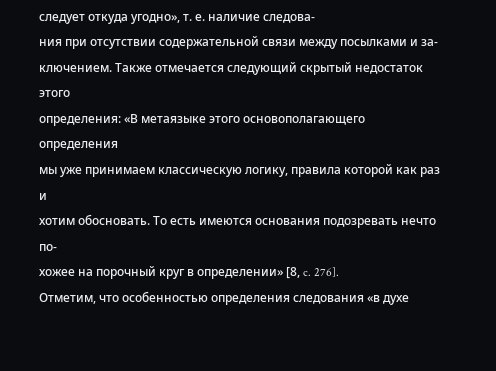следует откуда угодно», т. е. наличие следова-
ния при отсутствии содержательной связи между посылками и за-
ключением. Также отмечается следующий скрытый недостаток этого
определения: «В метаязыке этого основополагающего определения
мы уже принимаем классическую логику, правила которой как раз и
хотим обосновать. То есть имеются основания подозревать нечто по-
хожее на порочный круг в определении» [8, c. 276].
Отметим, что особенностью определения следования «в духе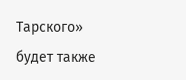Тарского» будет также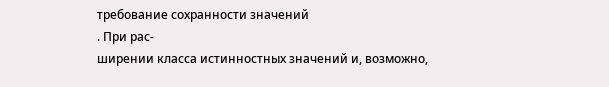требование сохранности значений
. При рас-
ширении класса истинностных значений и, возможно,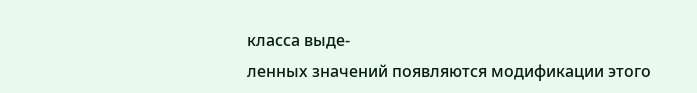класса выде-
ленных значений появляются модификации этого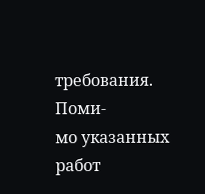требования. Поми-
мо указанных работ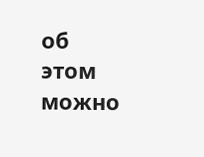об этом можно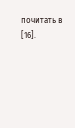почитать в [16].